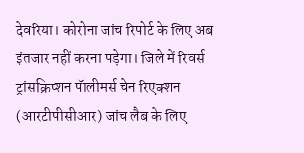देवरिया। कोरोना जांच रिपोर्ट के लिए अब इंतजार नहीं करना पड़ेगा। जिले में रिवर्स ट्रांसक्रिप्शन पॅालीमर्स चेन रिएक्शन (आरटीपीसीआर) जांच लैब के लिए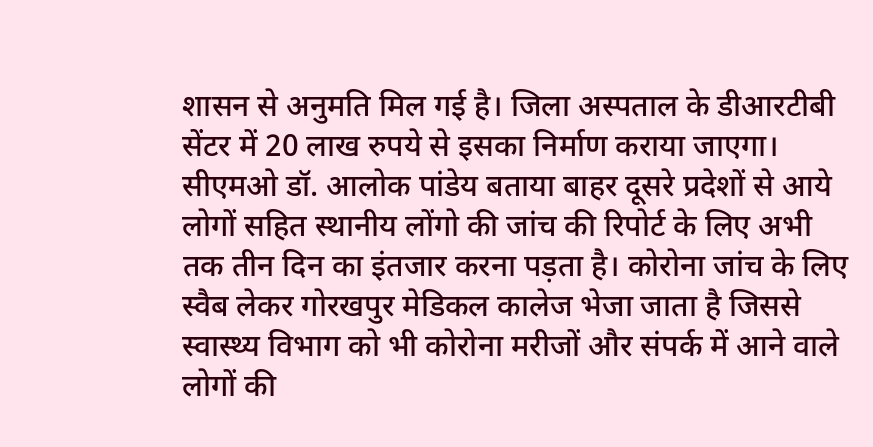शासन से अनुमति मिल गई है। जिला अस्पताल के डीआरटीबी सेंटर में 20 लाख रुपये से इसका निर्माण कराया जाएगा।
सीएमओ डॉ. आलोक पांडेय बताया बाहर दूसरे प्रदेशों से आये लोगों सहित स्थानीय लोंगो की जांच की रिपोर्ट के लिए अभी तक तीन दिन का इंतजार करना पड़ता है। कोरोना जांच के लिए स्वैब लेकर गोरखपुर मेडिकल कालेज भेजा जाता है जिससे स्वास्थ्य विभाग को भी कोरोना मरीजों और संपर्क में आने वाले लोगों की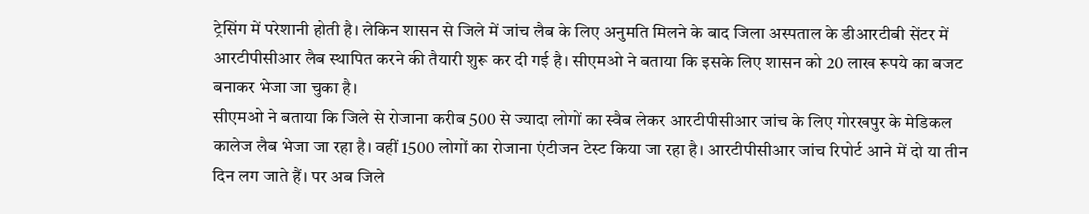ट्रेसिंग में परेशानी होती है। लेकिन शासन से जिले में जांच लैब के लिए अनुमति मिलने के बाद जिला अस्पताल के डीआरटीबी सेंटर में आरटीपीसीआर लैब स्थापित करने की तैयारी शुरू कर दी गई है। सीएमओ ने बताया कि इसके लिए शासन को 20 लाख रूपये का बजट बनाकर भेजा जा चुका है।
सीएमओ ने बताया कि जिले से रोजाना करीब 500 से ज्यादा लोगों का स्वैब लेकर आरटीपीसीआर जांच के लिए गोरखपुर के मेडिकल कालेज लैब भेजा जा रहा है। वहीं 1500 लोगों का रोजाना एंटीजन टेस्ट किया जा रहा है। आरटीपीसीआर जांच रिपोर्ट आने में दो या तीन दिन लग जाते हैं। पर अब जिले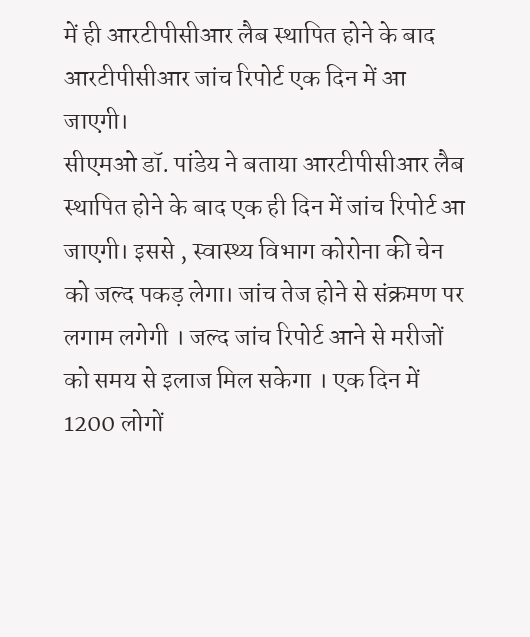में ही आरटीपीसीआर लैब स्थापित होने के बाद आरटीपीसीआर जांच रिपोर्ट एक दिन में आ जाएगी।
सीएमओ डॉ. पांडेय ने बताया आरटीपीसीआर लैब स्थापित होने के बाद एक ही दिन में जांच रिपोर्ट आ जाएगी। इससे , स्वास्थ्य विभाग कोरोना की चेन को जल्द पकड़ लेगा। जांच तेज होने से संक्रमण पर लगाम लगेगी । जल्द जांच रिपोर्ट आने से मरीजों को समय से इलाज मिल सकेगा । एक दिन में 1200 लोगों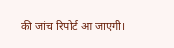की जांच रिपोर्ट आ जाएगी।